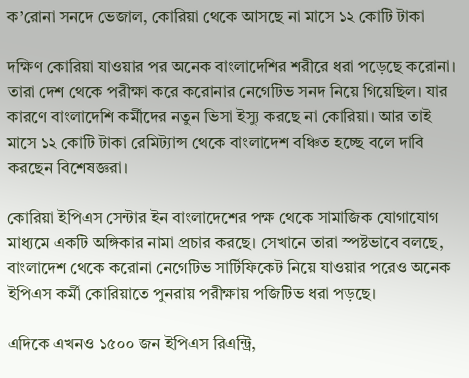ক’রোনা সনদে ভেজাল, কোরিয়া থেকে আসছে না মাসে ১২ কোটি টাকা

দক্ষিণ কোরিয়া যাওয়ার পর অনেক বাংলাদেশির শরীরে ধরা পড়েছে করোনা। তারা দেশ থেকে পরীক্ষা করে করোনার নেগেটিভ সনদ নিয়ে গিয়েছিল। যার কারণে বাংলাদেশি কর্মীদের নতুন ভিসা ইস্যু করছে না কোরিয়া। আর তাই মাসে ১২ কোটি টাকা রেমিট্যান্স থেকে বাংলাদেশ বঞ্চিত হচ্ছে বলে দাবি করছেন বিশেষজ্ঞরা।

কোরিয়া ইপিএস সেন্টার ইন বাংলাদেশের পক্ষ থেকে সামাজিক যোগাযোগ মাধ্যমে একটি অঙ্গিকার নামা প্রচার করছে। সেখানে তারা স্পষ্টভাবে বলছে, বাংলাদেশ থেকে করোনা নেগেটিভ সার্টিফিকেট নিয়ে যাওয়ার পরেও অনেক ইপিএস কর্মী কোরিয়াতে পুনরায় পরীক্ষায় পজিটিভ ধরা পড়ছে।

এদিকে এখনও ১৫০০ জন ইপিএস রিএন্ট্রি,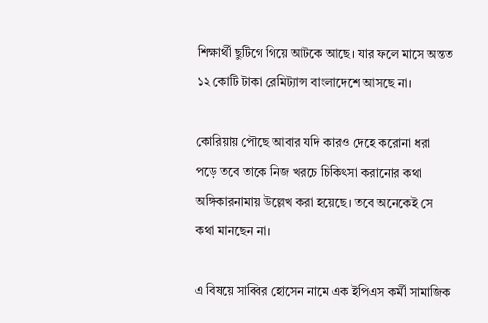শিক্ষার্থী ছুটিগে গিয়ে আটকে আছে। যার ফলে মাসে অন্তত ১২ কোটি টাকা রেমিট্যান্স বাংলাদেশে আসছে না।

কোরিয়ায় পৌছে আবার যদি কারও দেহে করোনা ধরা পড়ে তবে তাকে নিজ খরচে চিকিৎসা করানোর কথা অঙ্গিকারনামায় উল্লেখ করা হয়েছে। তবে অনেকেই সে কথা মানছেন না।

এ বিষয়ে সাব্বির হোসেন নামে এক ইপিএস কর্মী সামাজিক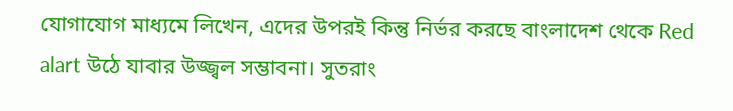যোগাযোগ মাধ্যমে লিখেন, এদের উপরই কিন্তু নির্ভর করছে বাংলাদেশ থেকে Red alart উঠে যাবার উজ্জ্বল সম্ভাবনা। সুতরাং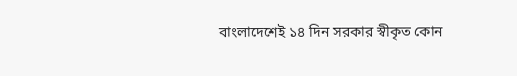বাংলাদেশেই ১৪ দিন সরকার স্বীকৃত কোন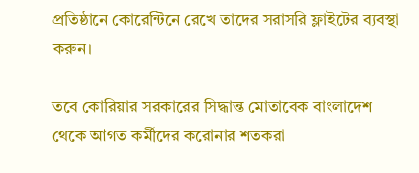প্রতিষ্ঠানে কোরেন্টিনে রেখে তাদের সরাসরি ফ্লাইটের ব্যবস্থা করুন।

তবে কোরিয়ার সরকারের সিদ্ধান্ত মোতাবেক বাংলাদেশ থেকে আগত কর্মীদের করোনার শতকরা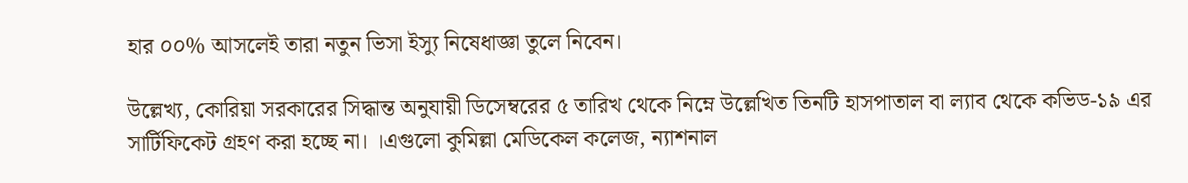হার ০০% আসলেই তারা নতুন ভিসা ইস্যু নিষেধাজ্ঞা তুলে নিবেন।

উল্লেখ্য, কোরিয়া সরকারের সিদ্ধান্ত অনুযায়ী ডিসেম্বরের ৫ তারিখ থেকে নিম্নে উল্লেখিত তিনটি হাসপাতাল বা ল্যাব থেকে কভিড-১৯ এর সার্টিফিকেট গ্রহণ করা হচ্ছে না। ।এগুলো কুমিল্লা মেডিকেল কলেজ, ন্যাশনাল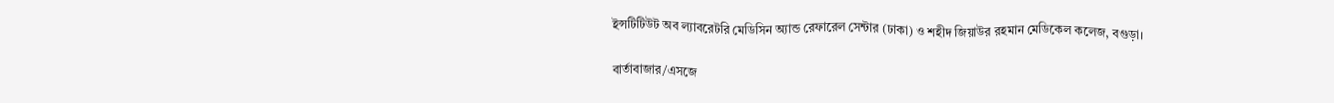ইন্সটিটিউট অব ল্যাবরেটরি মেডিসিন অ্যান্ড রেফারেল সেন্টার (ঢাকা) ও শহীদ জিয়াউর রহমান মেডিকেল কলেজ, বগুড়া।

বার্তাবাজার/এসজে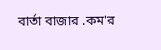বার্তা বাজার .কম'র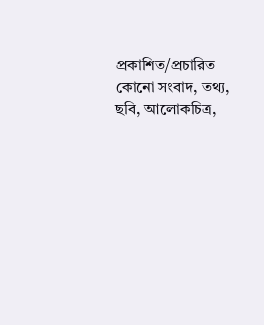প্রকাশিত/প্রচারিত কোনো সংবাদ, তথ্য, ছবি, আলোকচিত্র,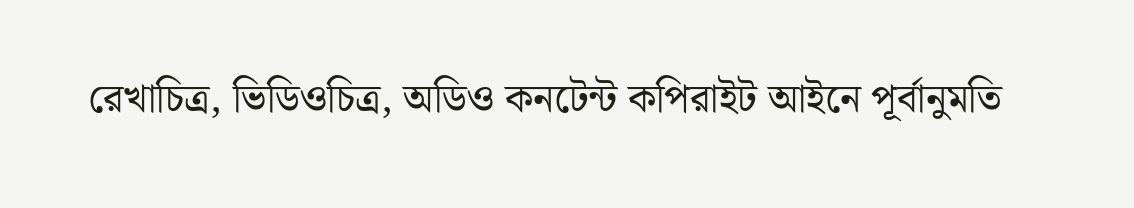রেখাচিত্র, ভিডিওচিত্র, অডিও কনটেন্ট কপিরাইট আইনে পূর্বানুমতি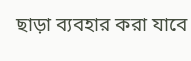ছাড়া ব্যবহার করা যাবে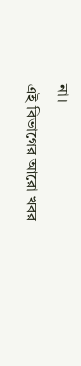না।
এই বিভাগের আরো খবর